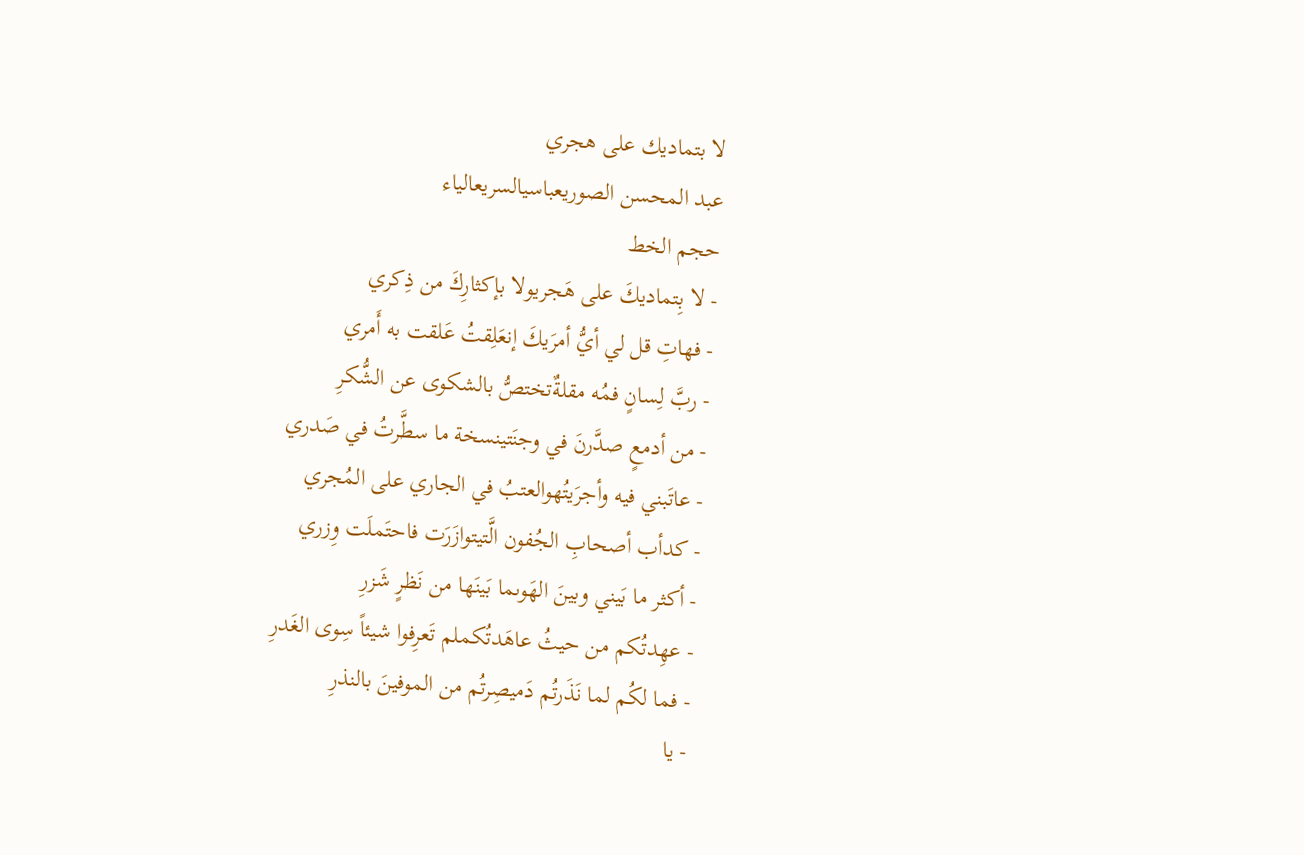لا بتماديك على هجري
عبد المحسن الصوريعباسيالسريعالياء
حجم الخط
- لا بِتماديكَ على هَجريولا بإكثارِكَ من ذِكري
- فهاتِ قل لي أيُّ أمرَيكَ إنعَلِقتُ عَلقت به أَمري
- ربَّ لِسانٍ فمُه مقلةٌتختصُّ بالشكوى عن الشُّكرِ
- من أدمعٍ صدَّرنَ في وجنَتينسخة ما سطَّرتُ في صَدري
- عاتَبني فيه وأجرَيتُهوالعتبُ في الجاري على المُجري
- كدأب أصحابِ الجُفون الَّتيتوازَرَت فاحتَملَت وِزري
- أكثر ما بَيني وبينَ الهَوىما بَينَها من نَظرٍ شَزرِ
- عهِدتُكم من حيثُ عاهَدتُكملم تَعرِفوا شيئاً سِوى الغَدرِ
- فما لكُم لما نَذَرتُم دَميصِرتُم من الموفينَ بالنذرِ
- يا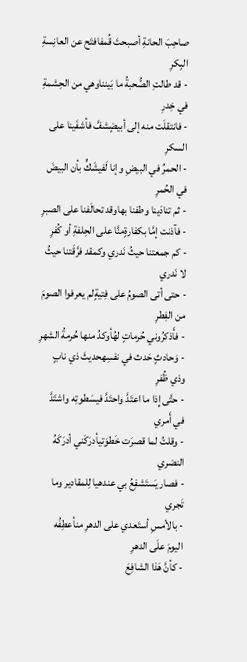صاحِبَ الحانةِ أصبحتَ قُمفافتَح عن العانِسةِ البِكرِ
- قد طالتِ الصُّحبةُ ما بَينناوهي من الحِشمةِ في خِدرِ
- فانتقلَت منه إلى أبيضٍشفَّ فأشفَينا على السكرِ
- الحمرُ في البيضِ وإنا لَفيشَكٍّ بأن البيضَ في الحُمرِ
- ثم تنادَينا وطفنا بهاوقد تحالَفنا على الصبرِ
- فآذنت إمَّا بكفارةٍمنَّا على الحِلفةِ أو كُفرِ
- كم جمعتنا حيثُ نَدري وكمقد فرَّقَتنا حيثُ لا نَدري
- حتى أتى الصومُ على فِتيةٍلم يعرفوا الصومَ من الفِطرِ
- فأَذكرُوني حُرماتٍ لهُأوكدُ منها حُرمةُ الشهرِ
- وَحادثٍ حَدث في نفسِهحديثَ ذي نابٍ وذي ظُفرِ
- حتَّى إِذا ما اعتَدَّ واحتَدَّ فيسَطوتِه واشتَدَّ في أَمري
- وقلتُ لما قصرَت خَطوَتيأدرَكَني أدرَكَهُ النضري
- فصار يَستَشفِعُ بي عندهيا لِلمقادير وما تَجري
- بالأمسِ أستَعدي على الدهرِ منأعطِفُه اليومَ علَى الدهرِ
- كأنَّ هَذا الشافِعَ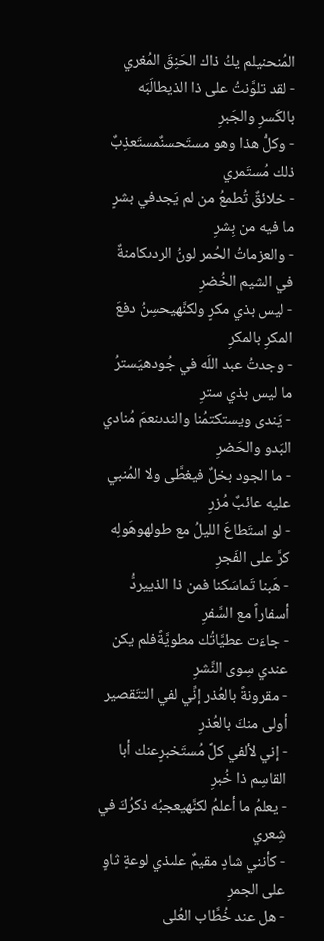المُنحنيلم يكُ ذاك الحَنِقَ المُغري
- لقد تلوَّنتُ على ذا الذيطالَبَه بالكَسرِ والجَبرِ
- وكلُّ هذا وهو مستَحسنٌمستَعذِبٌ ذلك مُستَمري
- خلائقٌ تُطمعُ من لم يَجدفي بشرٍ ما فيه من بِشرِ
- والعزماتُ الحُمر لونُ الردىكامنةٌ في الشيم الخُضرِ
- ليس بذي مكرٍ ولكنَّهيحسِنُ دفعَ المكرِ بالمكرِ
- وجدتُ عبد اللَه في جُودهيَسترُ ما ليس بذي سترِ
- يَندى ويستكتمُنا والندىنعمَ مُنادي البَدو والحَضرِ
- ما الجود بخلٌ فيغطَّى ولا المُنبي عليه عائبٌ مُزرِ
- لو استَطاعَ الليلُ مع طولهوهَولِه كرَّ على الفَجرِ
- هَبنا تَماسَكنا فمن ذا الذييردُّ أسفاراً مع السَّفرِ
- جاءَت عطيَّاتُك مطويَّةًفلم يكن عندي سِوى النَّشرِ
- مقرونةً بالعُذر إنِّي لفي التتَقصير أولى منكَ بالعُذرِ
- إني لألفي كلَّ مُستَخبرٍعنك أبا القاسِم ذا خُبرِ
- يعلمُ ما أعلمُ لكنَّهيعجبُه ذكرُكَ في شِعري
- كأنني شادٍ مقيمٌ علىذي لوعةٍ ثاوٍ على الجمرِ
- هل عند خُطَّاب العُلى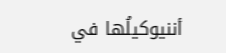أننيوكيلُها في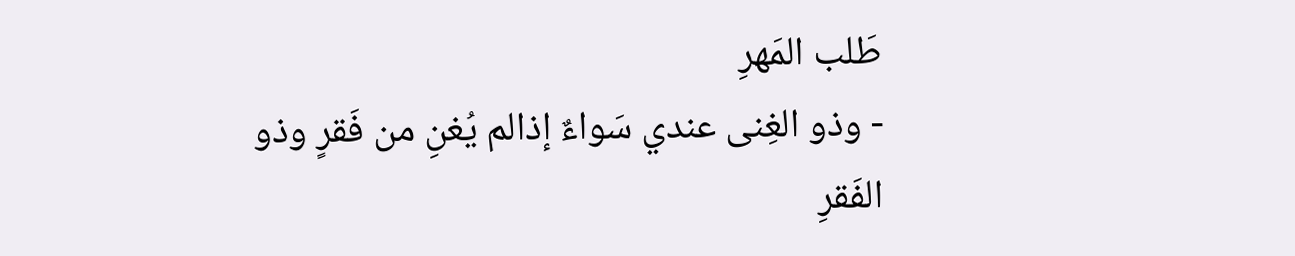طَلب المَهرِ
- وذو الغِنى عندي سَواءٌ إذالم يُغنِ من فَقرٍ وذو الفَقرِ